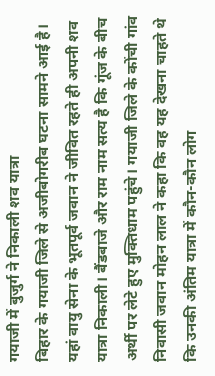गयाजी में बुजुर्ग ने निकाली शव यात्रा
बिहार के गयाजी जिले से अजीबोगरीब घटना सामने आई है। यहां वायु सेना के भूतपूर्व जवान ने जीवित रहते ही अपनी शव यात्रा निकाली। बैंडबाजे और राम नाम सत्य है कि गूंज के बीच अर्थी पर लेटे हुए मुक्तिधाम पहुंचे। गयाजी जिले के कोंची गांव निवासी जवान मोहन लाल ने कहा कि वह यह देखना चाहते थे कि उनकी अंतिम यात्रा में कौन-कौन लोग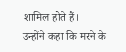शामिल होते हैं।
उन्होंने कहा कि मरने के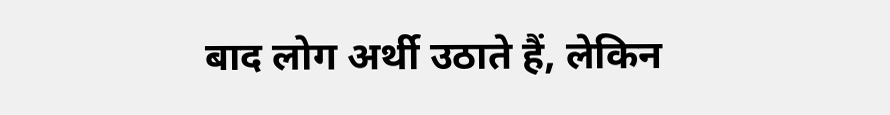बाद लोग अर्थी उठाते हैं, लेकिन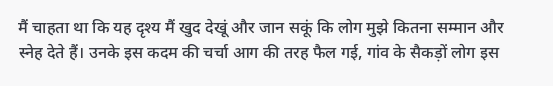मैं चाहता था कि यह दृश्य मैं खुद देखूं और जान सकूं कि लोग मुझे कितना सम्मान और स्नेह देते हैं। उनके इस कदम की चर्चा आग की तरह फैल गई, गांव के सैकड़ों लोग इस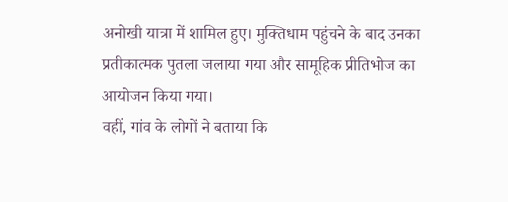अनोखी यात्रा में शामिल हुए। मुक्तिधाम पहुंचने के बाद उनका प्रतीकात्मक पुतला जलाया गया और सामूहिक प्रीतिभोज का आयोजन किया गया।
वहीं, गांव के लोगों ने बताया कि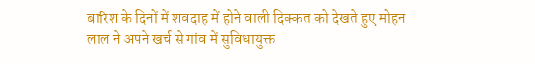बारिश के दिनों में शवदाह में होने वाली दिक्कत को देखते हुए मोहन लाल ने अपने खर्च से गांव में सुविधायुक्त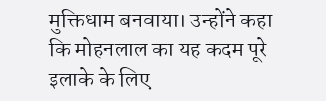मुक्तिधाम बनवाया। उन्होंने कहा कि मोहनलाल का यह कदम पूरे इलाके के लिए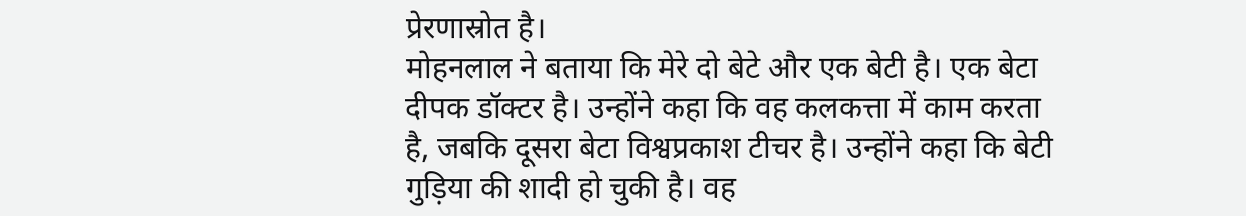प्रेरणास्रोत है।
मोहनलाल ने बताया कि मेरे दो बेटे और एक बेटी है। एक बेटा दीपक डॉक्टर है। उन्होंने कहा कि वह कलकत्ता में काम करता है, जबकि दूसरा बेटा विश्वप्रकाश टीचर है। उन्होंने कहा कि बेटी गुड़िया की शादी हो चुकी है। वह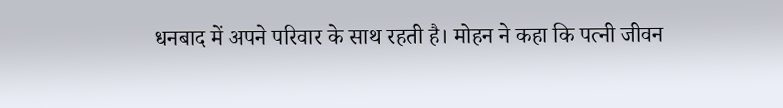धनबाद में अपने परिवार के साथ रहती है। मोहन ने कहा कि पत्नी जीवन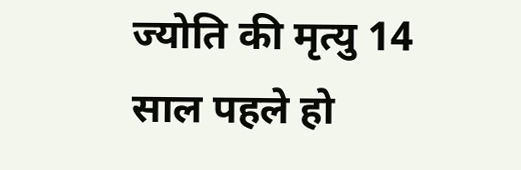ज्योति की मृत्यु 14 साल पहले हो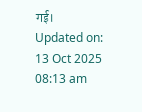गई।
Updated on:
13 Oct 2025 08:13 am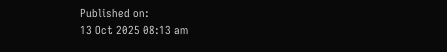Published on:
13 Oct 2025 08:13 am